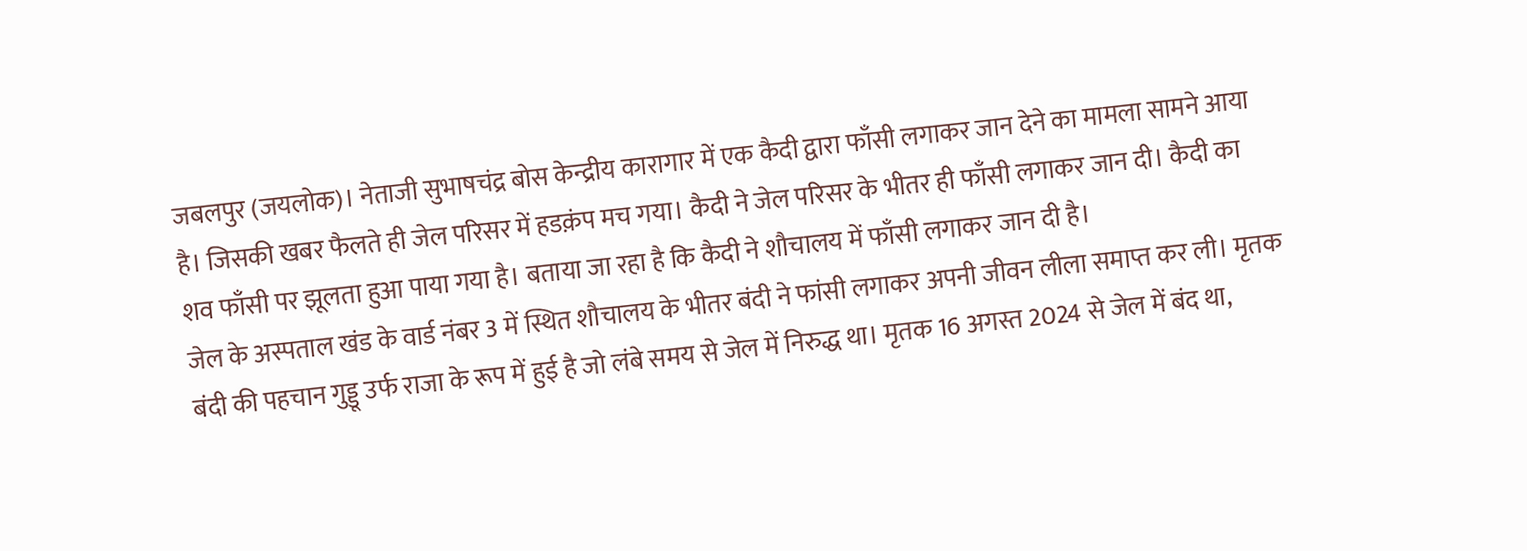जबलपुर (जयलोक)। नेताजी सुभाषचंद्र बोस केन्द्रीय कारागार में एक कैदी द्वारा फाँसी लगाकर जान देने का मामला सामने आया है। जिसकी खबर फैलते ही जेल परिसर में हडक़ंप मच गया। कैदी ने जेल परिसर के भीतर ही फाँसी लगाकर जान दी। कैदी का शव फाँसी पर झूलता हुआ पाया गया है। बताया जा रहा है कि कैदी ने शौचालय में फाँसी लगाकर जान दी है।
जेल के अस्पताल खंड के वार्ड नंबर 3 में स्थित शौचालय के भीतर बंदी ने फांसी लगाकर अपनी जीवन लीला समाप्त कर ली। मृतक बंदी की पहचान गुड्डू उर्फ राजा के रूप में हुई है जो लंबे समय से जेल में निरुद्ध था। मृतक 16 अगस्त 2024 से जेल में बंद था,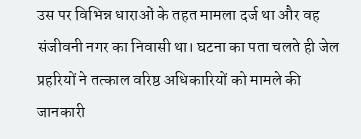उस पर विभिन्न धाराओं के तहत मामला दर्ज था और वह संजीवनी नगर का निवासी था। घटना का पता चलते ही जेल प्रहरियों ने तत्काल वरिष्ठ अधिकारियों को मामले की जानकारी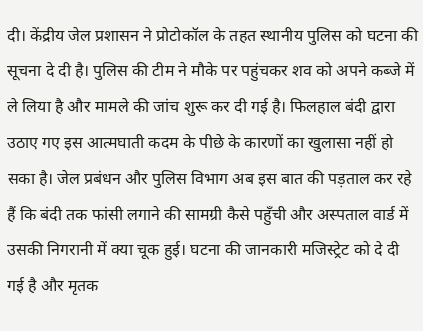दी। केंद्रीय जेल प्रशासन ने प्रोटोकॉल के तहत स्थानीय पुलिस को घटना की सूचना दे दी है। पुलिस की टीम ने मौके पर पहुंचकर शव को अपने कब्जे में ले लिया है और मामले की जांच शुरू कर दी गई है। फिलहाल बंदी द्वारा उठाए गए इस आत्मघाती कदम के पीछे के कारणों का खुलासा नहीं हो सका है। जेल प्रबंधन और पुलिस विभाग अब इस बात की पड़ताल कर रहे हैं कि बंदी तक फांसी लगाने की सामग्री कैसे पहुँची और अस्पताल वार्ड में उसकी निगरानी में क्या चूक हुई। घटना की जानकारी मजिस्ट्रेट को दे दी गई है और मृतक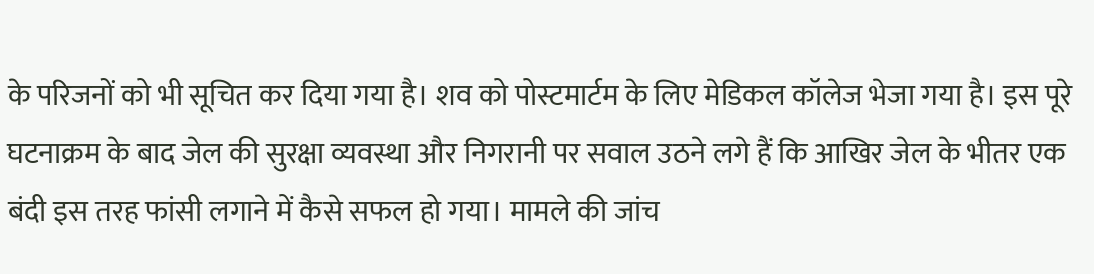के परिजनों को भी सूचित कर दिया गया है। शव को पोस्टमार्टम के लिए मेडिकल कॉलेज भेजा गया है। इस पूरे घटनाक्रम के बाद जेल की सुरक्षा व्यवस्था और निगरानी पर सवाल उठने लगे हैं कि आखिर जेल के भीतर एक बंदी इस तरह फांसी लगाने में कैसे सफल हो गया। मामले की जांच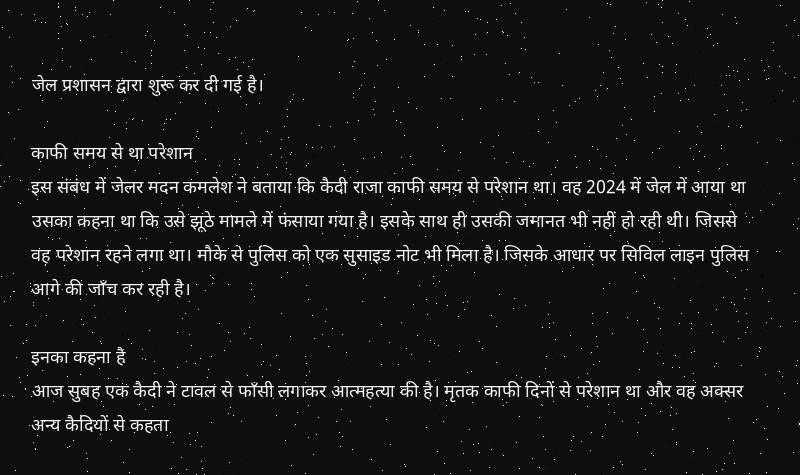जेल प्रशासन द्वारा शुरू कर दी गई है।

काफी समय से था परेशान
इस संबंध में जेलर मदन कमलेश ने बताया कि कैदी राजा काफी समय से परेशान था। वह 2024 में जेल में आया था उसका कहना था कि उसे झूठे मामले में फंसाया गया है। इसके साथ ही उसकी जमानत भी नहीं हो रही थी। जिससे वह परेशान रहने लगा था। मौके से पुलिस को एक सुसाइड नोट भी मिला है। जिसके आधार पर सिविल लाइन पुलिस आगे की जाँच कर रही है।

इनका कहना है
आज सुबह एक कैदी ने टावल से फाँसी लगाकर आत्महत्या की है। मृतक काफी दिनों से परेशान था और वह अक्सर अन्य कैदियों से कहता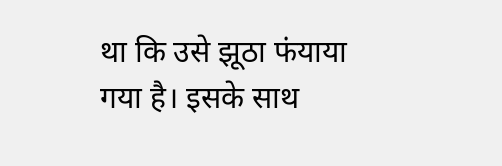था कि उसे झूठा फंयाया गया है। इसके साथ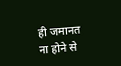ही जमानत ना होने से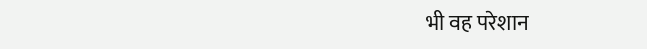भी वह परेशान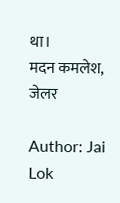था।
मदन कमलेश,
जेलर

Author: Jai Lok